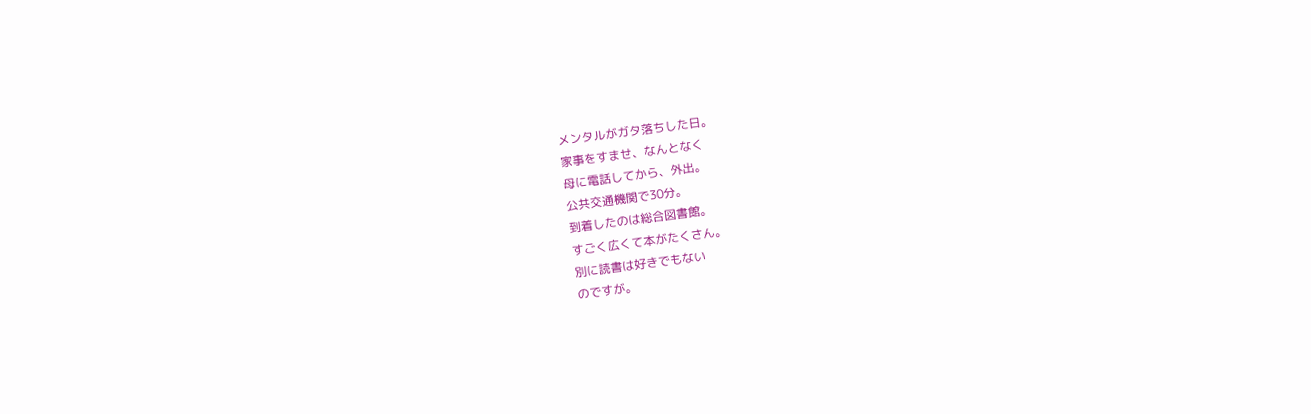メンタルがガタ落ちした日。
家事をすませ、なんとなく
母に電話してから、外出。
公共交通機関で30分。
到着したのは総合図書館。
すごく広くて本がたくさん。
別に読書は好きでもない
のですが。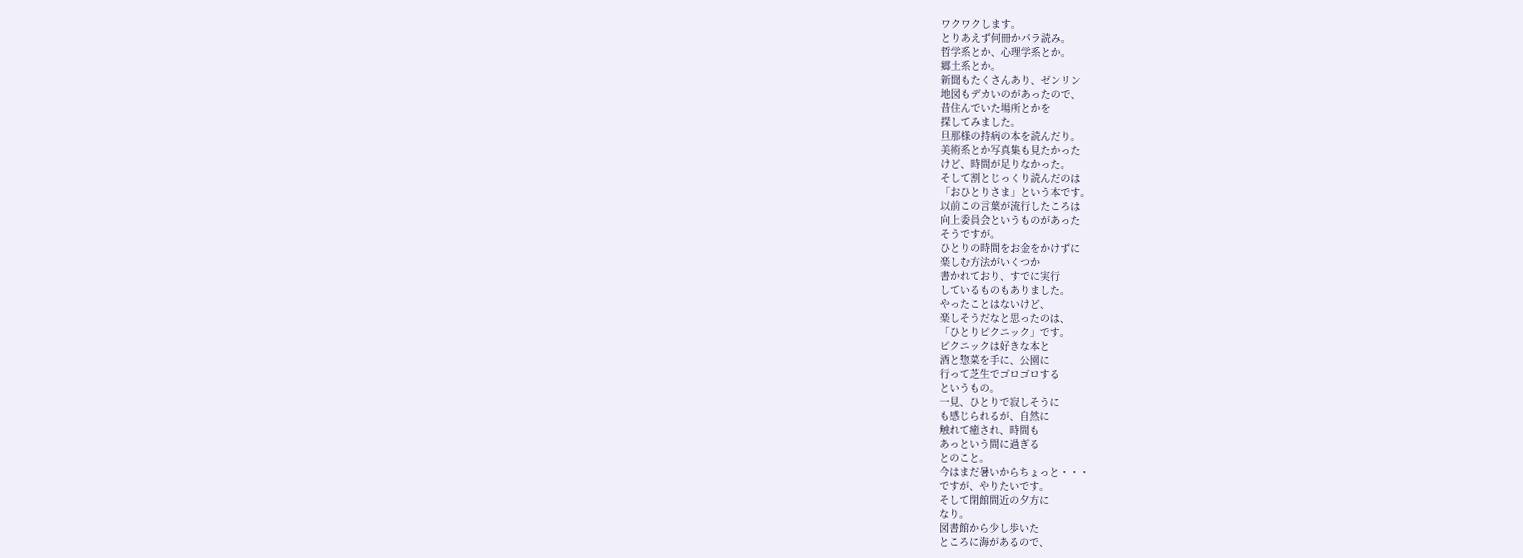ワクワクします。
とりあえず何冊かパラ読み。
哲学系とか、心理学系とか。
郷土系とか。
新聞もたくさんあり、ゼンリン
地図もデカいのがあったので、
昔住んでいた場所とかを
探してみました。
旦那様の持病の本を読んだり。
美術系とか写真集も見たかった
けど、時間が足りなかった。
そして割とじっくり読んだのは
「おひとりさま」という本です。
以前この言葉が流行したころは
向上委員会というものがあった
そうですが。
ひとりの時間をお金をかけずに
楽しむ方法がいくつか
書かれており、すでに実行
しているものもありました。
やったことはないけど、
楽しそうだなと思ったのは、
「ひとりピクニック」です。
ピクニックは好きな本と
酒と惣菜を手に、公園に
行って芝生でゴロゴロする
というもの。
一見、ひとりで寂しそうに
も感じられるが、自然に
触れて癒され、時間も
あっという間に過ぎる
とのこと。
今はまだ暑いからちょっと・・・
ですが、やりたいです。
そして閉館間近の夕方に
なり。
図書館から少し歩いた
ところに海があるので、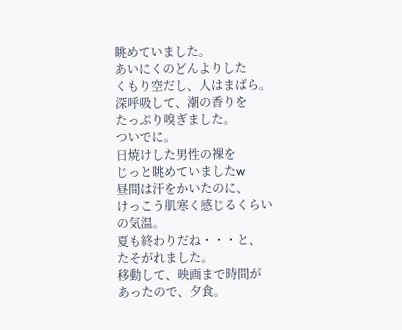眺めていました。
あいにくのどんよりした
くもり空だし、人はまばら。
深呼吸して、潮の香りを
たっぷり嗅ぎました。
ついでに。
日焼けした男性の裸を
じっと眺めていましたw
昼間は汗をかいたのに、
けっこう肌寒く感じるくらい
の気温。
夏も終わりだね・・・と、
たそがれました。
移動して、映画まで時間が
あったので、夕食。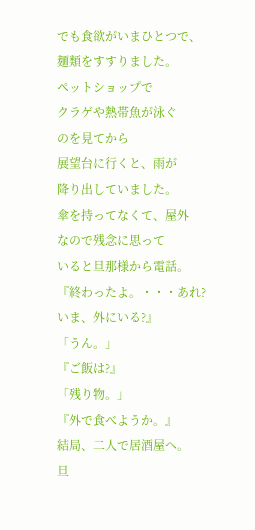でも食欲がいまひとつで、
麺類をすすりました。
ペットショップで
クラゲや熱帯魚が泳ぐ
のを見てから
展望台に行くと、雨が
降り出していました。
傘を持ってなくて、屋外
なので残念に思って
いると旦那様から電話。
『終わったよ。・・・あれ?
いま、外にいる?』
「うん。」
『ご飯は?』
「残り物。」
『外で食べようか。』
結局、二人で居酒屋へ。
旦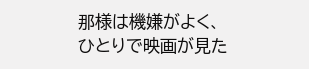那様は機嫌がよく、
ひとりで映画が見た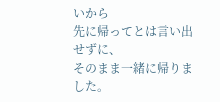いから
先に帰ってとは言い出せずに、
そのまま一緒に帰りました。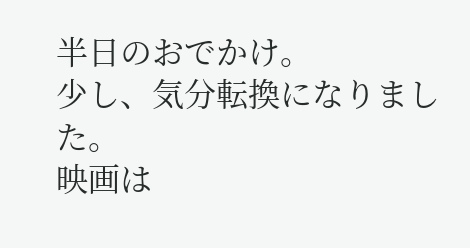半日のおでかけ。
少し、気分転換になりました。
映画は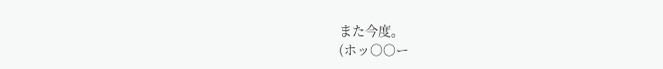また今度。
(ホッ○○ー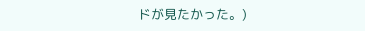ドが見たかった。)